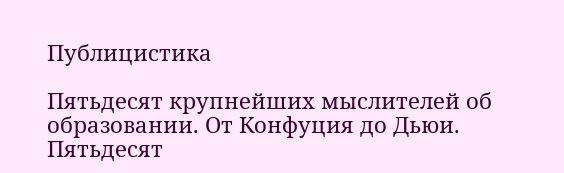Публицистика

Пятьдесят крупнейших мыслителей об образовании. От Конфуция до Дьюи.
Пятьдесят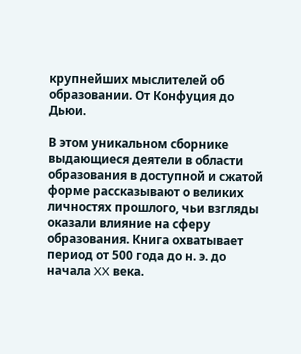крупнейших мыслителей об образовании. От Конфуция до Дьюи.

В этом уникальном сборнике выдающиеся деятели в области образования в доступной и сжатой форме рассказывают о великих личностях прошлого, чьи взгляды оказали влияние на сферу образования. Книга охватывает период от 500 года до н. э. до начала XX века.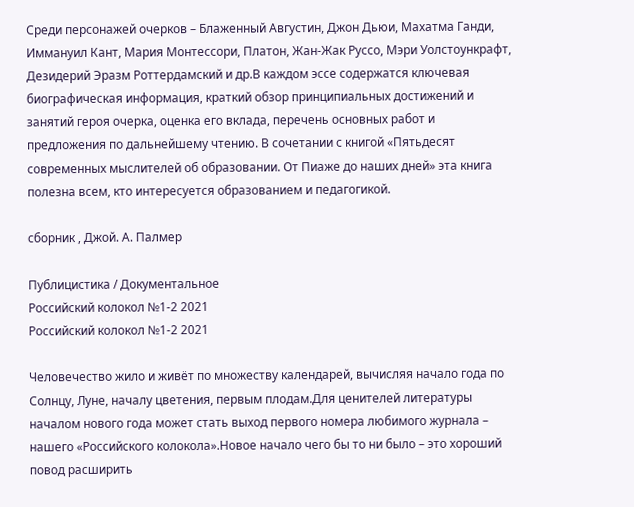Среди персонажей очерков – Блаженный Августин, Джон Дьюи, Махатма Ганди, Иммануил Кант, Мария Монтессори, Платон, Жан-Жак Руссо, Мэри Уолстоункрафт, Дезидерий Эразм Роттердамский и др.В каждом эссе содержатся ключевая биографическая информация, краткий обзор принципиальных достижений и занятий героя очерка, оценка его вклада, перечень основных работ и предложения по дальнейшему чтению. В сочетании с книгой «Пятьдесят современных мыслителей об образовании. От Пиаже до наших дней» эта книга полезна всем, кто интересуется образованием и педагогикой.

сборник , Джой. А. Палмер

Публицистика / Документальное
Российский колокол №1-2 2021
Российский колокол №1-2 2021

Человечество жило и живёт по множеству календарей, вычисляя начало года по Солнцу, Луне, началу цветения, первым плодам.Для ценителей литературы началом нового года может стать выход первого номера любимого журнала – нашего «Российского колокола».Новое начало чего бы то ни было – это хороший повод расширить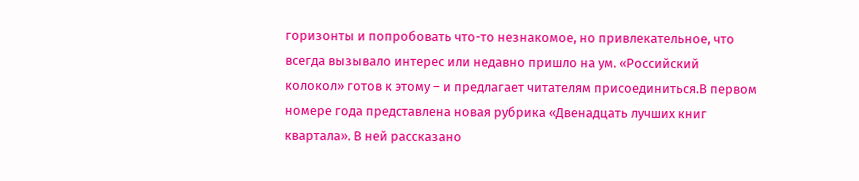горизонты и попробовать что-то незнакомое, но привлекательное, что всегда вызывало интерес или недавно пришло на ум. «Российский колокол» готов к этому – и предлагает читателям присоединиться.В первом номере года представлена новая рубрика «Двенадцать лучших книг квартала». В ней рассказано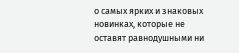о самых ярких и знаковых новинках, которые не оставят равнодушными ни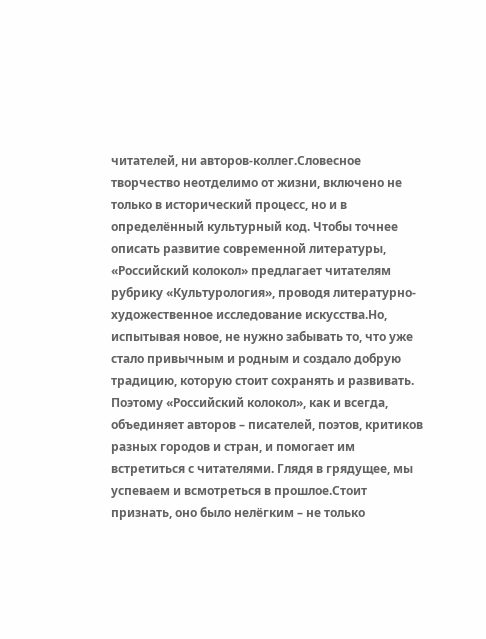читателей, ни авторов-коллег.Словесное творчество неотделимо от жизни, включено не только в исторический процесс, но и в определённый культурный код. Чтобы точнее описать развитие современной литературы, «Российский колокол» предлагает читателям рубрику «Культурология», проводя литературно-художественное исследование искусства.Но, испытывая новое, не нужно забывать то, что уже стало привычным и родным и создало добрую традицию, которую стоит сохранять и развивать. Поэтому «Российский колокол», как и всегда, объединяет авторов – писателей, поэтов, критиков разных городов и стран, и помогает им встретиться с читателями. Глядя в грядущее, мы успеваем и всмотреться в прошлое.Стоит признать, оно было нелёгким – не только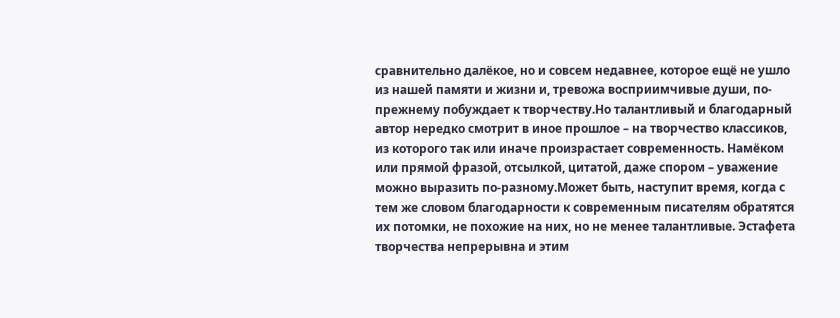сравнительно далёкое, но и совсем недавнее, которое ещё не ушло из нашей памяти и жизни и, тревожа восприимчивые души, по-прежнему побуждает к творчеству.Но талантливый и благодарный автор нередко смотрит в иное прошлое – на творчество классиков, из которого так или иначе произрастает современность. Намёком или прямой фразой, отсылкой, цитатой, даже спором – уважение можно выразить по-разному.Может быть, наступит время, когда с тем же словом благодарности к современным писателям обратятся их потомки, не похожие на них, но не менее талантливые. Эстафета творчества непрерывна и этим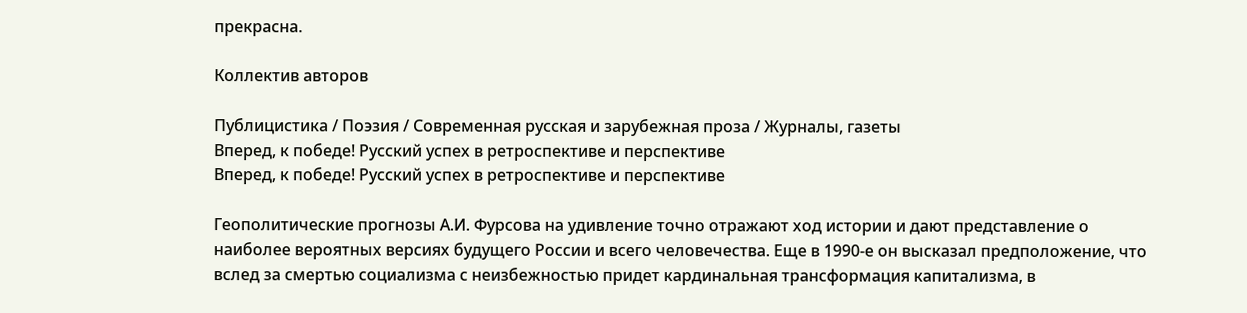прекрасна.

Коллектив авторов

Публицистика / Поэзия / Современная русская и зарубежная проза / Журналы, газеты
Вперед, к победе! Русский успех в ретроспективе и перспективе
Вперед, к победе! Русский успех в ретроспективе и перспективе

Геополитические прогнозы А.И. Фурсова на удивление точно отражают ход истории и дают представление о наиболее вероятных версиях будущего России и всего человечества. Еще в 1990-е он высказал предположение, что вслед за смертью социализма с неизбежностью придет кардинальная трансформация капитализма, в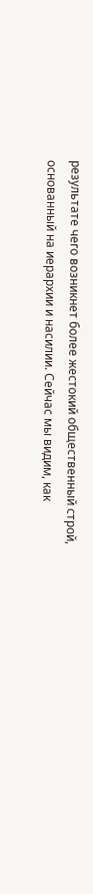результате чего возникнет более жестокий общественный строй, основанный на иерархии и насилии. Сейчас мы видим, как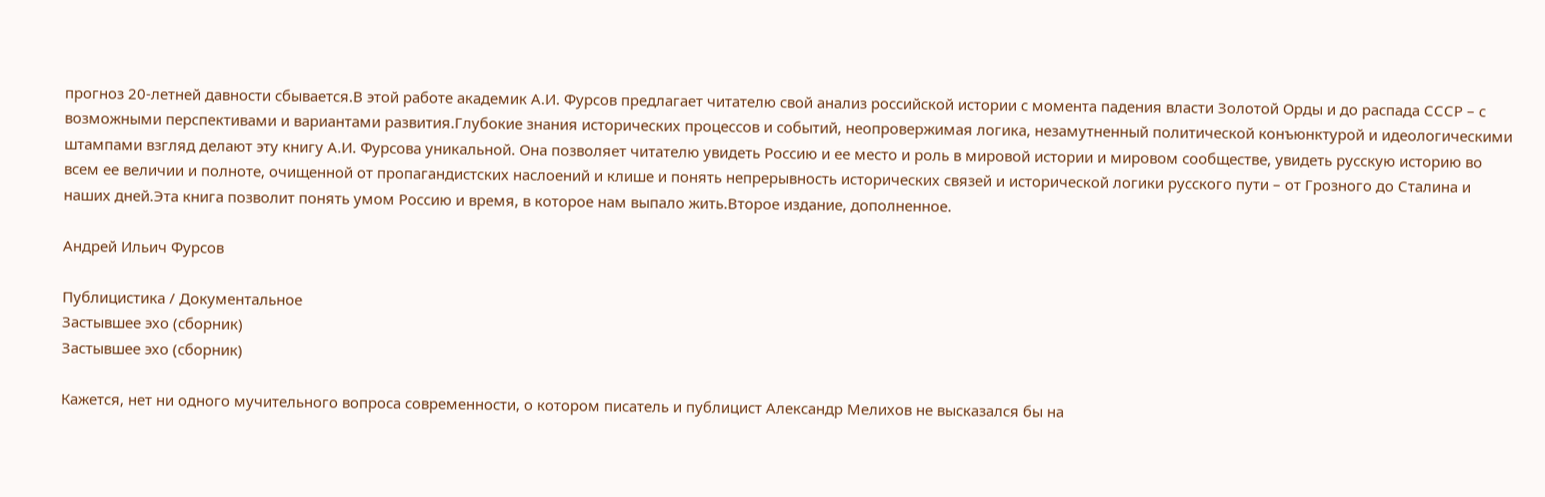прогноз 20-летней давности сбывается.В этой работе академик А.И. Фурсов предлагает читателю свой анализ российской истории с момента падения власти Золотой Орды и до распада СССР – с возможными перспективами и вариантами развития.Глубокие знания исторических процессов и событий, неопровержимая логика, незамутненный политической конъюнктурой и идеологическими штампами взгляд делают эту книгу А.И. Фурсова уникальной. Она позволяет читателю увидеть Россию и ее место и роль в мировой истории и мировом сообществе, увидеть русскую историю во всем ее величии и полноте, очищенной от пропагандистских наслоений и клише и понять непрерывность исторических связей и исторической логики русского пути – от Грозного до Сталина и наших дней.Эта книга позволит понять умом Россию и время, в которое нам выпало жить.Второе издание, дополненное.

Андрей Ильич Фурсов

Публицистика / Документальное
Застывшее эхо (сборник)
Застывшее эхо (сборник)

Кажется, нет ни одного мучительного вопроса современности, о котором писатель и публицист Александр Мелихов не высказался бы на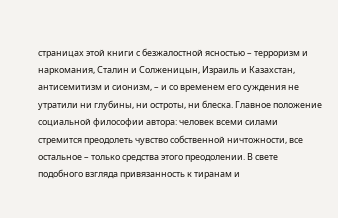страницах этой книги с безжалостной ясностью – терроризм и наркомания, Сталин и Солженицын, Израиль и Казахстан, антисемитизм и сионизм, – и со временем его суждения не утратили ни глубины, ни остроты, ни блеска. Главное положение социальной философии автора: человек всеми силами стремится преодолеть чувство собственной ничтожности, все остальное – только средства этого преодолении. В свете подобного взгляда привязанность к тиранам и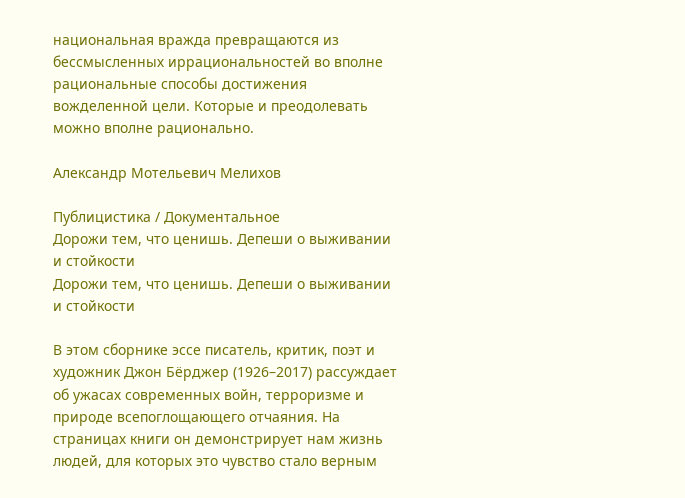национальная вражда превращаются из бессмысленных иррациональностей во вполне рациональные способы достижения вожделенной цели. Которые и преодолевать можно вполне рационально.

Александр Мотельевич Мелихов

Публицистика / Документальное
Дорожи тем, что ценишь. Депеши о выживании и стойкости
Дорожи тем, что ценишь. Депеши о выживании и стойкости

В этом сборнике эссе писатель, критик, поэт и художник Джон Бёрджер (1926–2017) рассуждает об ужасах современных войн, терроризме и природе всепоглощающего отчаяния. На страницах книги он демонстрирует нам жизнь людей, для которых это чувство стало верным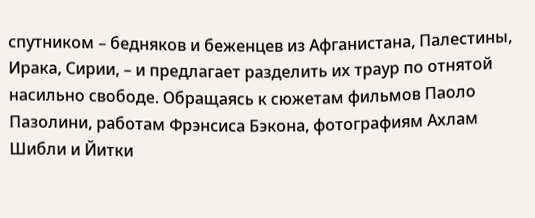спутником – бедняков и беженцев из Афганистана, Палестины, Ирака, Сирии, – и предлагает разделить их траур по отнятой насильно свободе. Обращаясь к сюжетам фильмов Паоло Пазолини, работам Фрэнсиса Бэкона, фотографиям Ахлам Шибли и Йитки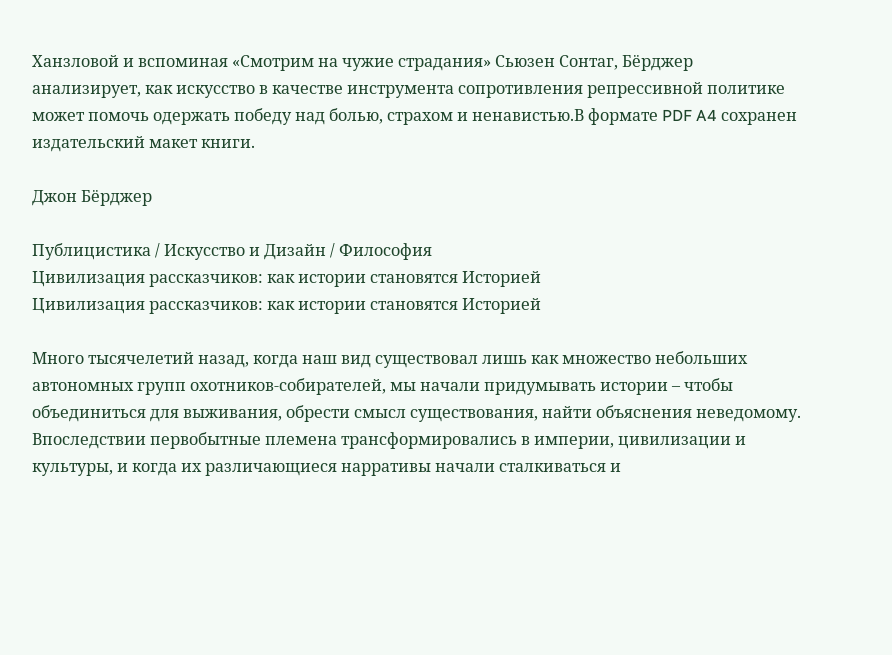Ханзловой и вспоминая «Смотрим на чужие страдания» Сьюзен Сонтаг, Бёрджер анализирует, как искусство в качестве инструмента сопротивления репрессивной политике может помочь одержать победу над болью, страхом и ненавистью.В формате PDF A4 сохранен издательский макет книги.

Джон Бёрджер

Публицистика / Искусство и Дизайн / Философия
Цивилизация рассказчиков: как истории становятся Историей
Цивилизация рассказчиков: как истории становятся Историей

Много тысячелетий назад, когда наш вид существовал лишь как множество небольших автономных групп охотников-собирателей, мы начали придумывать истории – чтобы объединиться для выживания, обрести смысл существования, найти объяснения неведомому. Впоследствии первобытные племена трансформировались в империи, цивилизации и культуры, и когда их различающиеся нарративы начали сталкиваться и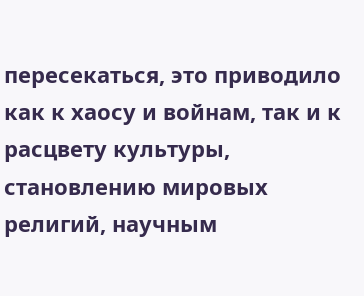пересекаться, это приводило как к хаосу и войнам, так и к расцвету культуры, становлению мировых религий, научным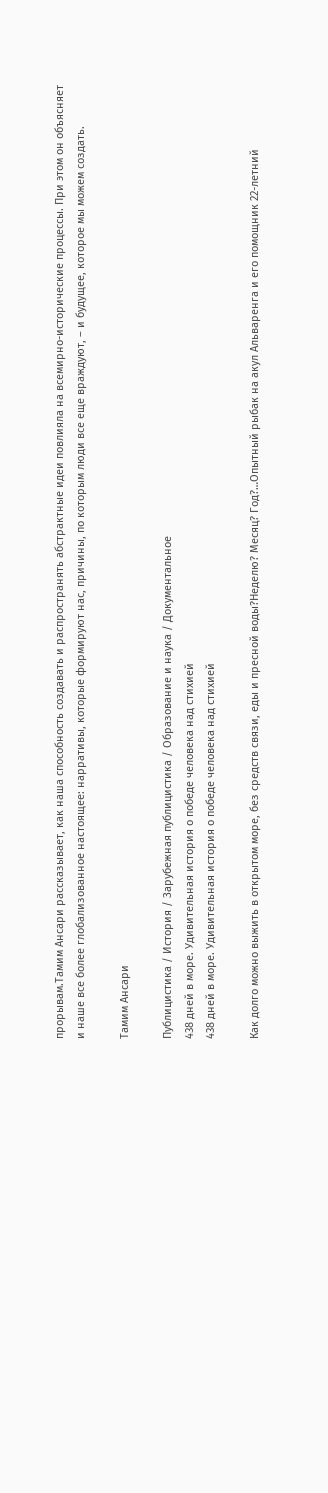прорывам.Тамим Ансари рассказывает, как наша способность создавать и распространять абстрактные идеи повлияла на всемирно-исторические процессы. При этом он объясняет и наше все более глобализованное настоящее: нарративы, которые формируют нас, причины, по которым люди все еще враждуют, – и будущее, которое мы можем создать.

Тамим Ансари

Публицистика / История / Зарубежная публицистика / Образование и наука / Документальное
438 дней в море. Удивительная история о победе человека над стихией
438 дней в море. Удивительная история о победе человека над стихией

Как долго можно выжить в открытом море, без средств связи, еды и пресной воды?Неделю? Месяц? Год?…Опытный рыбак на акул Альваренга и его помощник 22-летний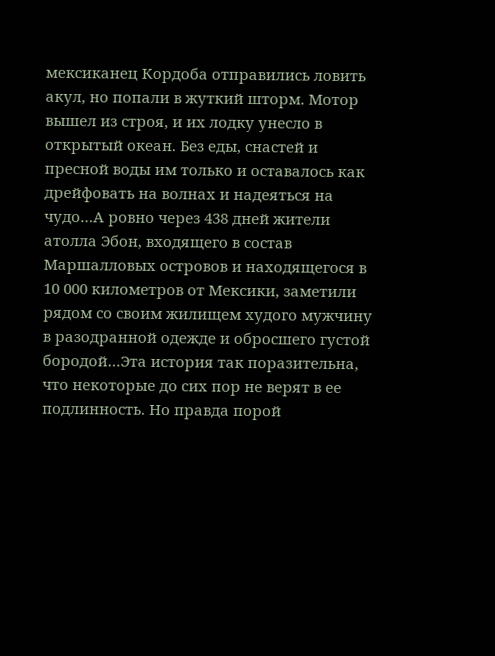мексиканец Кордоба отправились ловить акул, но попали в жуткий шторм. Мотор вышел из строя, и их лодку унесло в открытый океан. Без еды, снастей и пресной воды им только и оставалось как дрейфовать на волнах и надеяться на чудо…А ровно через 438 дней жители атолла Эбон, входящего в состав Маршалловых островов и находящегося в 10 000 километров от Мексики, заметили рядом со своим жилищем худого мужчину в разодранной одежде и обросшего густой бородой…Эта история так поразительна, что некоторые до сих пор не верят в ее подлинность. Но правда порой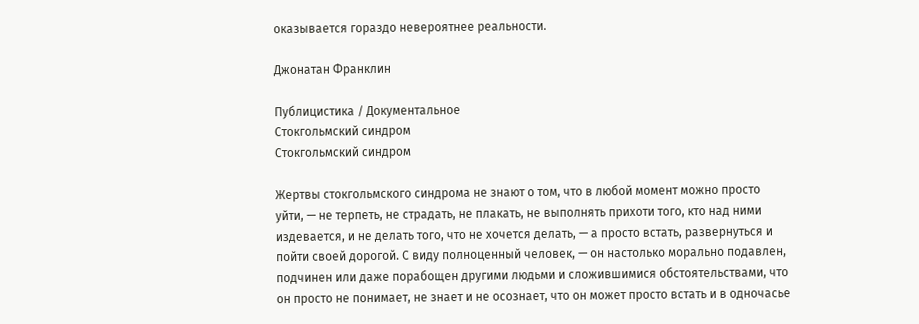оказывается гораздо невероятнее реальности.

Джонатан Франклин

Публицистика / Документальное
Стокгольмский синдром
Стокгольмский синдром

Жертвы стокгольмского синдрома не знают о том, что в любой момент можно просто уйти, — не терпеть, не страдать, не плакать, не выполнять прихоти того, кто над ними издевается, и не делать того, что не хочется делать, — а просто встать, развернуться и пойти своей дорогой. С виду полноценный человек, — он настолько морально подавлен, подчинен или даже порабощен другими людьми и сложившимися обстоятельствами, что он просто не понимает, не знает и не осознает, что он может просто встать и в одночасье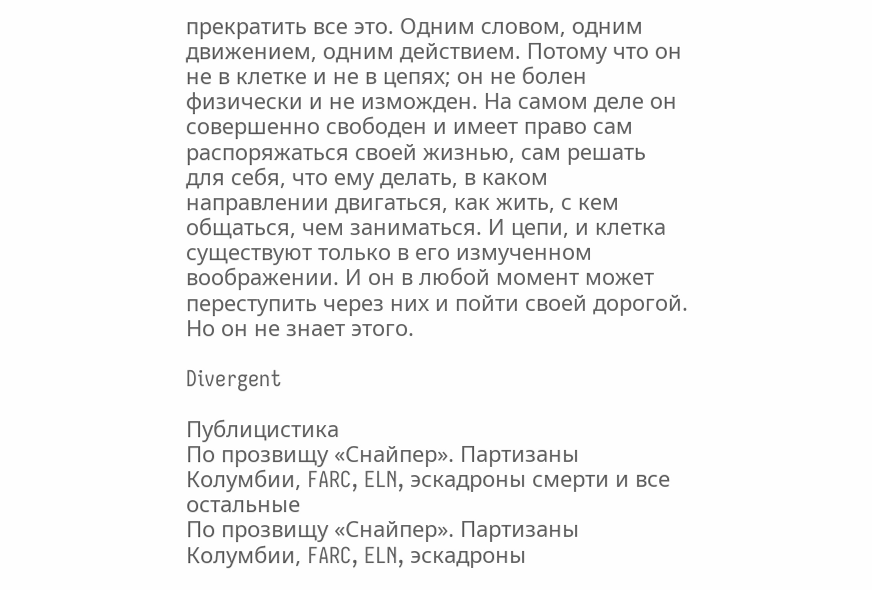прекратить все это. Одним словом, одним движением, одним действием. Потому что он не в клетке и не в цепях; он не болен физически и не изможден. На самом деле он совершенно свободен и имеет право сам распоряжаться своей жизнью, сам решать для себя, что ему делать, в каком направлении двигаться, как жить, с кем общаться, чем заниматься. И цепи, и клетка существуют только в его измученном воображении. И он в любой момент может переступить через них и пойти своей дорогой. Но он не знает этого.

Divergent

Публицистика
По прозвищу «Снайпер». Партизаны Колумбии, FARC, ELN, эскадроны смерти и все остальные
По прозвищу «Снайпер». Партизаны Колумбии, FARC, ELN, эскадроны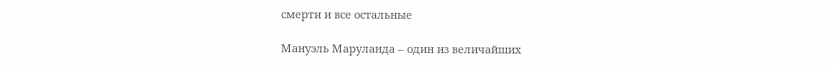смерти и все остальные

Мануэль Маруланда – один из величайших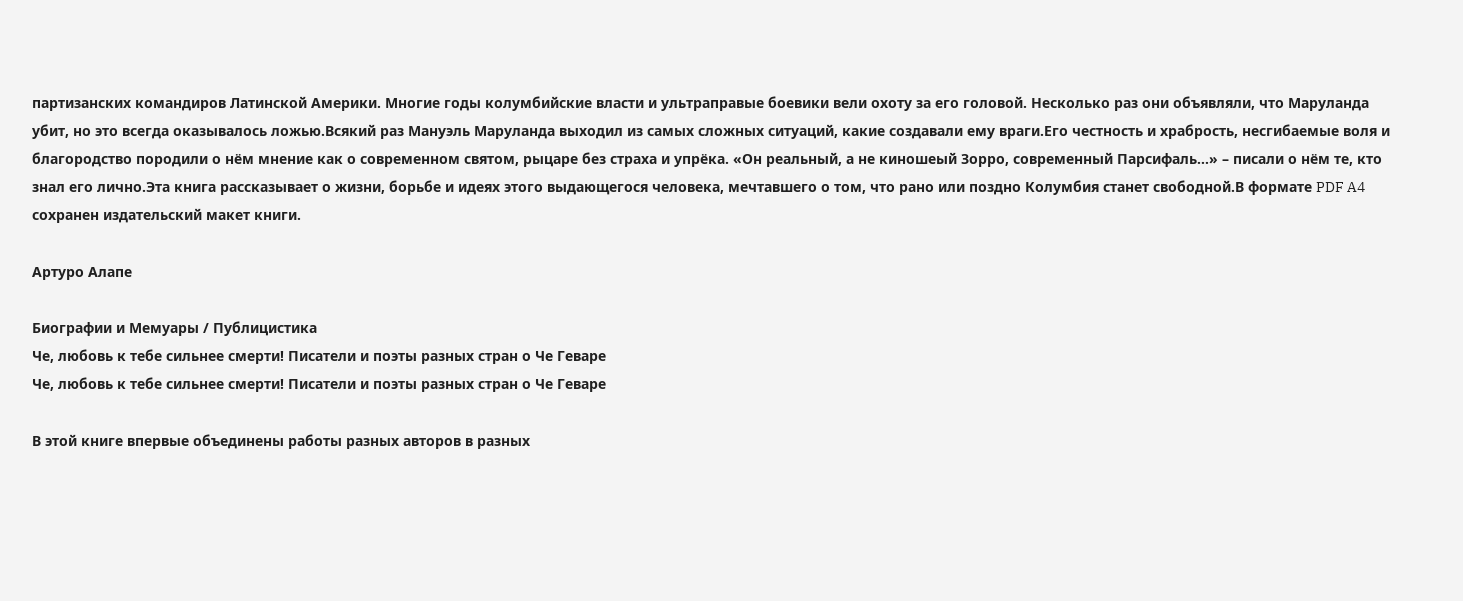партизанских командиров Латинской Америки. Многие годы колумбийские власти и ультраправые боевики вели охоту за его головой. Несколько раз они объявляли, что Маруланда убит, но это всегда оказывалось ложью.Всякий раз Мануэль Маруланда выходил из самых сложных ситуаций, какие создавали ему враги.Его честность и храбрость, несгибаемые воля и благородство породили о нём мнение как о современном святом, рыцаре без страха и упрёка. «Он реальный, а не киношеый Зорро, современный Парсифаль…» – писали о нём те, кто знал его лично.Эта книга рассказывает о жизни, борьбе и идеях этого выдающегося человека, мечтавшего о том, что рано или поздно Колумбия станет свободной.В формате PDF A4 сохранен издательский макет книги.

Артуро Алапе

Биографии и Мемуары / Публицистика
Че, любовь к тебе сильнее смерти! Писатели и поэты разных стран о Че Геваре
Че, любовь к тебе сильнее смерти! Писатели и поэты разных стран о Че Геваре

В этой книге впервые объединены работы разных авторов в разных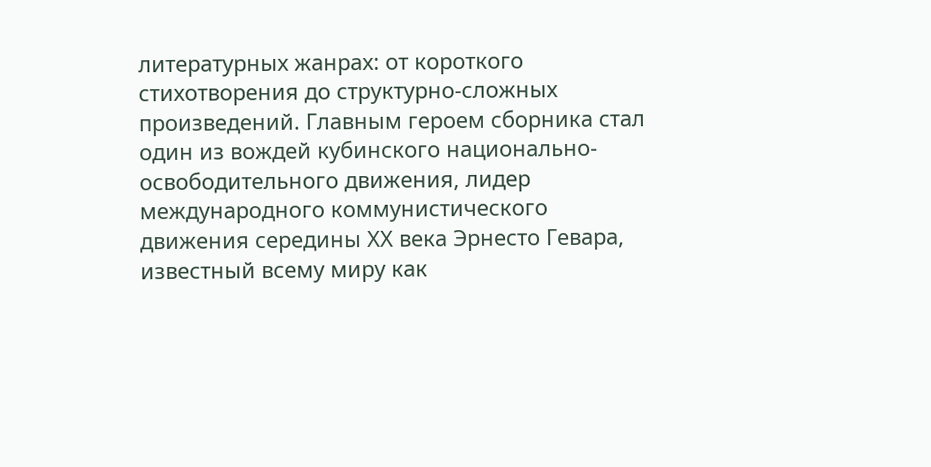литературных жанрах: от короткого стихотворения до структурно-сложных произведений. Главным героем сборника стал один из вождей кубинского национально-освободительного движения, лидер международного коммунистического движения середины XX века Эрнесто Гевара, известный всему миру как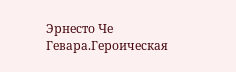Эрнесто Че Гевара.Героическая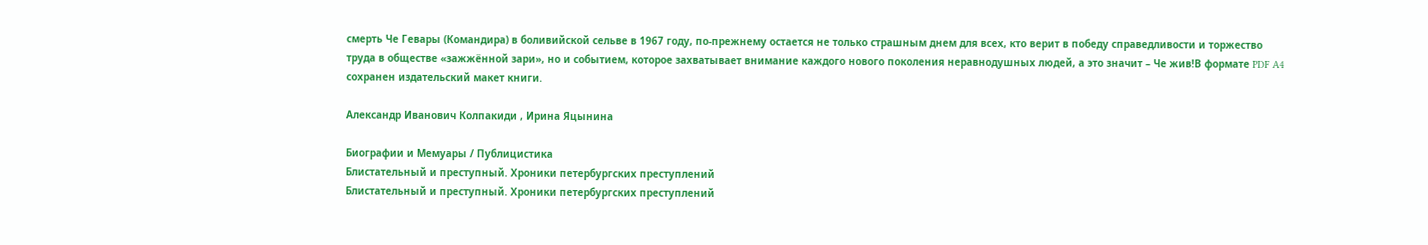смерть Че Гевары (Командира) в боливийской сельве в 1967 году, по-прежнему остается не только страшным днем для всех, кто верит в победу справедливости и торжество труда в обществе «зажжённой зари», но и событием, которое захватывает внимание каждого нового поколения неравнодушных людей, а это значит – Че жив!В формате PDF A4 сохранен издательский макет книги.

Александр Иванович Колпакиди , Ирина Яцынина

Биографии и Мемуары / Публицистика
Блистательный и преступный. Хроники петербургских преступлений
Блистательный и преступный. Хроники петербургских преступлений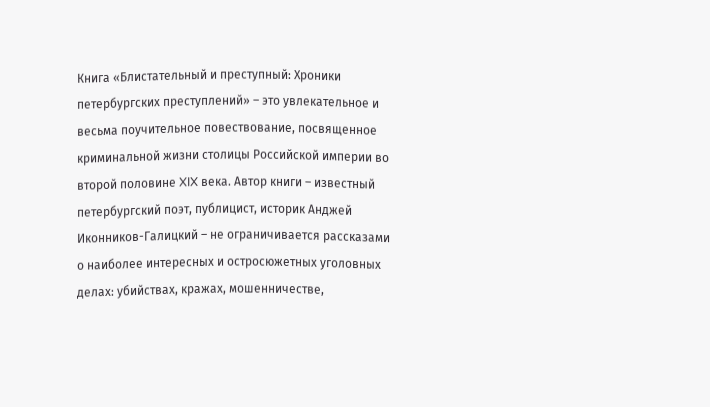Книга «Блистательный и преступный: Хроники петербургских преступлений» – это увлекательное и весьма поучительное повествование, посвященное криминальной жизни столицы Российской империи во второй половине XIX века. Автор книги – известный петербургский поэт, публицист, историк Анджей Иконников-Галицкий – не ограничивается рассказами о наиболее интересных и остросюжетных уголовных делах: убийствах, кражах, мошенничестве,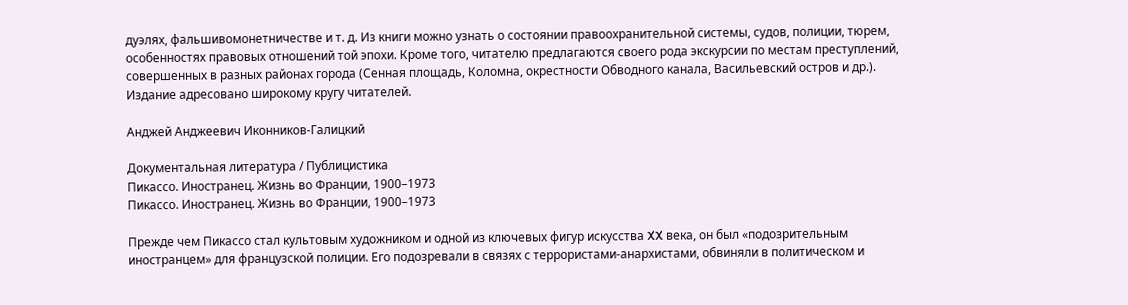дуэлях, фальшивомонетничестве и т. д. Из книги можно узнать о состоянии правоохранительной системы, судов, полиции, тюрем, особенностях правовых отношений той эпохи. Кроме того, читателю предлагаются своего рода экскурсии по местам преступлений, совершенных в разных районах города (Сенная площадь, Коломна, окрестности Обводного канала, Васильевский остров и др.). Издание адресовано широкому кругу читателей.

Анджей Анджеевич Иконников-Галицкий

Документальная литература / Публицистика
Пикассо. Иностранец. Жизнь во Франции, 1900–1973
Пикассо. Иностранец. Жизнь во Франции, 1900–1973

Прежде чем Пикассо стал культовым художником и одной из ключевых фигур искусства XX века, он был «подозрительным иностранцем» для французской полиции. Его подозревали в связях с террористами-анархистами, обвиняли в политическом и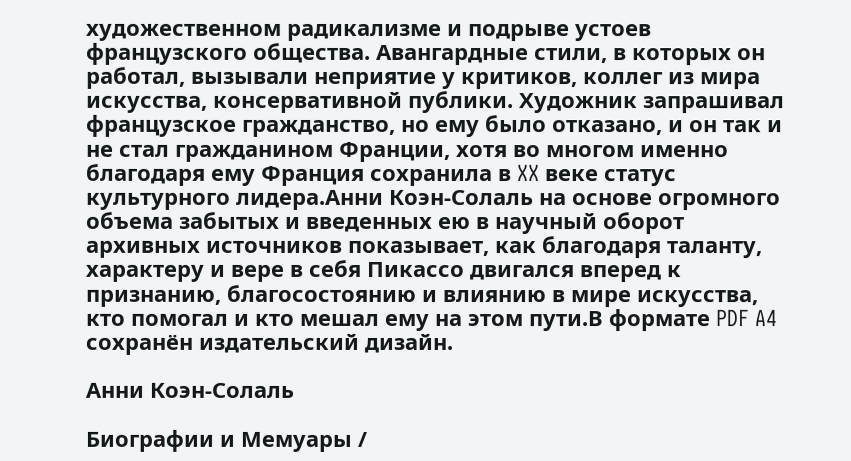художественном радикализме и подрыве устоев французского общества. Авангардные стили, в которых он работал, вызывали неприятие у критиков, коллег из мира искусства, консервативной публики. Художник запрашивал французское гражданство, но ему было отказано, и он так и не стал гражданином Франции, хотя во многом именно благодаря ему Франция сохранила в XX веке статус культурного лидера.Анни Коэн-Солаль на основе огромного объема забытых и введенных ею в научный оборот архивных источников показывает, как благодаря таланту, характеру и вере в себя Пикассо двигался вперед к признанию, благосостоянию и влиянию в мире искусства, кто помогал и кто мешал ему на этом пути.В формате PDF A4 сохранён издательский дизайн.

Анни Коэн-Солаль

Биографии и Мемуары /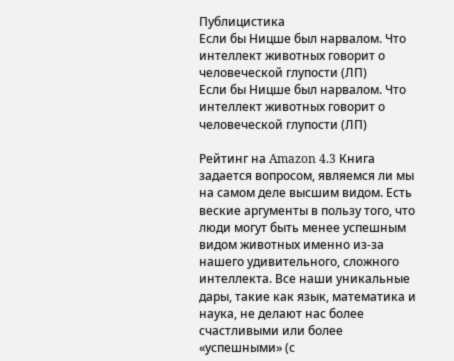Публицистика
Если бы Ницше был нарвалом. Что интеллект животных говорит о человеческой глупости (ЛП)
Если бы Ницше был нарвалом. Что интеллект животных говорит о человеческой глупости (ЛП)

Рейтинг на Amazon 4.3 Книга задается вопросом, являемся ли мы на самом деле высшим видом. Есть веские аргументы в пользу того, что люди могут быть менее успешным видом животных именно из-за нашего удивительного, сложного интеллекта. Все наши уникальные дары, такие как язык, математика и наука, не делают нас более счастливыми или более «успешными» (с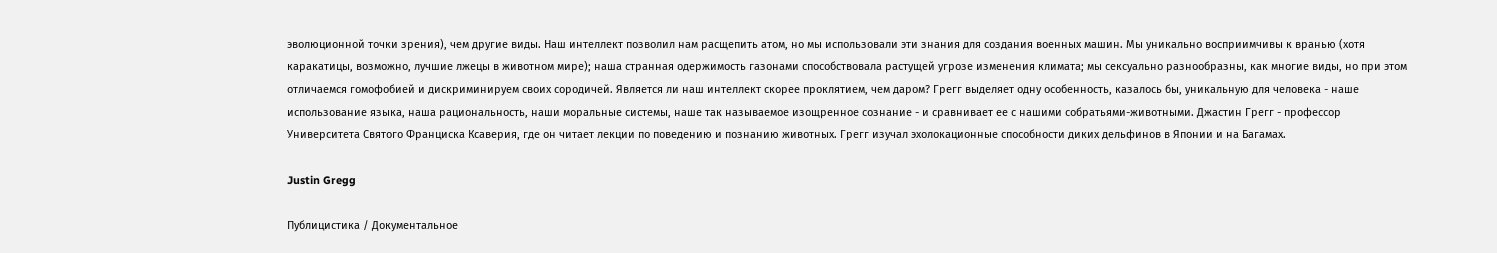эволюционной точки зрения), чем другие виды. Наш интеллект позволил нам расщепить атом, но мы использовали эти знания для создания военных машин. Мы уникально восприимчивы к вранью (хотя каракатицы, возможно, лучшие лжецы в животном мире); наша странная одержимость газонами способствовала растущей угрозе изменения климата; мы сексуально разнообразны, как многие виды, но при этом отличаемся гомофобией и дискриминируем своих сородичей. Является ли наш интеллект скорее проклятием, чем даром? Грегг выделяет одну особенность, казалось бы, уникальную для человека - наше использование языка, наша рациональность, наши моральные системы, наше так называемое изощренное сознание - и сравнивает ее с нашими собратьями-животными. Джастин Грегг - профессор Университета Святого Франциска Ксаверия, где он читает лекции по поведению и познанию животных. Грегг изучал эхолокационные способности диких дельфинов в Японии и на Багамах.

Justin Gregg

Публицистика / Документальное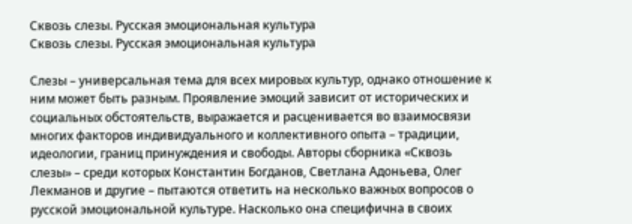Сквозь слезы. Русская эмоциональная культура
Сквозь слезы. Русская эмоциональная культура

Слезы – универсальная тема для всех мировых культур, однако отношение к ним может быть разным. Проявление эмоций зависит от исторических и социальных обстоятельств, выражается и расценивается во взаимосвязи многих факторов индивидуального и коллективного опыта – традиции, идеологии, границ принуждения и свободы. Авторы сборника «Сквозь слезы» – среди которых Константин Богданов, Светлана Адоньева, Олег Лекманов и другие – пытаются ответить на несколько важных вопросов о русской эмоциональной культуре. Насколько она специфична в своих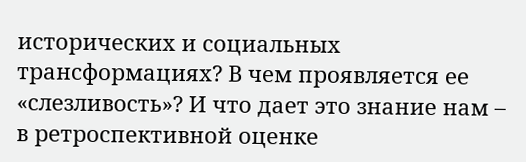исторических и социальных трансформациях? В чем проявляется ее «слезливость»? И что дает это знание нам – в ретроспективной оценке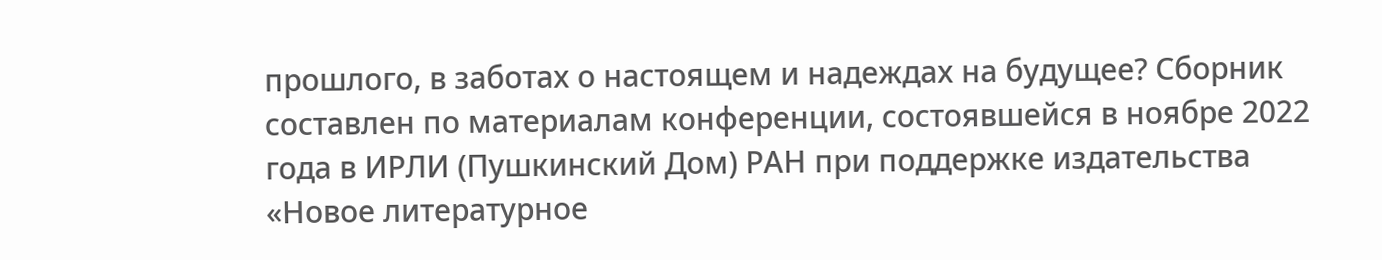прошлого, в заботах о настоящем и надеждах на будущее? Сборник составлен по материалам конференции, состоявшейся в ноябре 2022 года в ИРЛИ (Пушкинский Дом) РАН при поддержке издательства «Новое литературное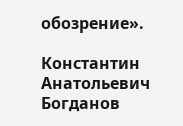обозрение».

Константин Анатольевич Богданов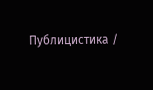Публицистика /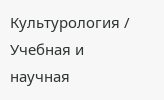Культурология / Учебная и научная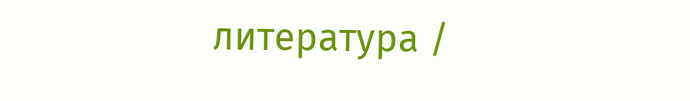литература /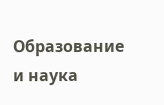Образование и наука